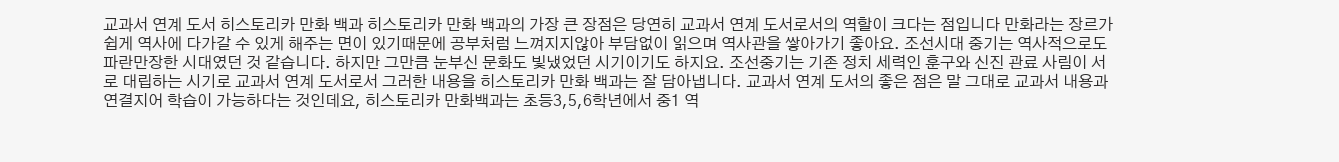교과서 연계 도서 히스토리카 만화 백과 히스토리카 만화 백과의 가장 큰 장점은 당연히 교과서 연계 도서로서의 역할이 크다는 점입니다 만화라는 장르가 쉽게 역사에 다가갈 수 있게 해주는 면이 있기때문에 공부처럼 느껴지지않아 부담없이 읽으며 역사관을 쌓아가기 좋아요. 조선시대 중기는 역사적으로도 파란만장한 시대였던 것 같습니다. 하지만 그만큼 눈부신 문화도 빛냈었던 시기이기도 하지요. 조선중기는 기존 정치 세력인 훈구와 신진 관료 사림이 서로 대립하는 시기로 교과서 연계 도서로서 그러한 내용을 히스토리카 만화 백과는 잘 담아냅니다. 교과서 연계 도서의 좋은 점은 말 그대로 교과서 내용과 연결지어 학습이 가능하다는 것인데요, 히스토리카 만화백과는 초등3,5,6학년에서 중1 역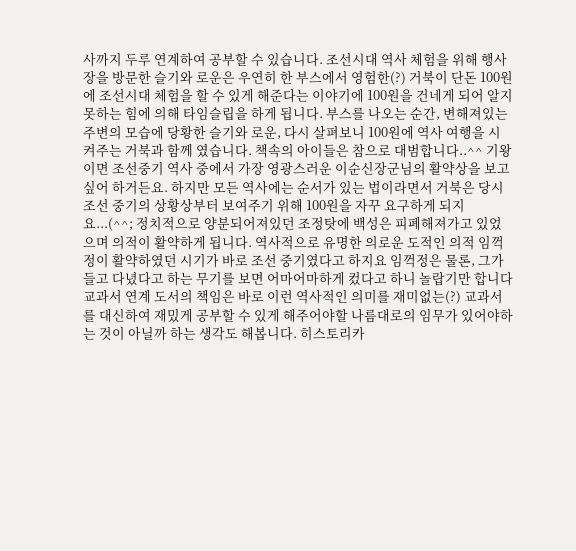사까지 두루 연계하여 공부할 수 있습니다. 조선시대 역사 체험을 위해 행사장을 방문한 슬기와 로운은 우연히 한 부스에서 영험한(?) 거북이 단돈 100원에 조선시대 체험을 할 수 있게 해준다는 이야기에 100원을 건네게 되어 알지 못하는 힘에 의해 타임슬립을 하게 됩니다. 부스를 나오는 순간, 변해져있는 주변의 모습에 당황한 슬기와 로운, 다시 살펴보니 100원에 역사 여행을 시켜주는 거북과 함께 였습니다. 책속의 아이들은 참으로 대범합니다..^^ 기왕이면 조선중기 역사 중에서 가장 영광스러운 이순신장군님의 활약상을 보고 싶어 하거든요. 하지만 모든 역사에는 순서가 있는 법이라면서 거북은 당시 조선 중기의 상황상부터 보여주기 위해 100원을 자꾸 요구하게 되지요...(^^; 정치적으로 양분되어져있던 조정탓에 백성은 피폐해져가고 있었으며 의적이 활약하게 됩니다. 역사적으로 유명한 의로운 도적인 의적 임꺽정이 활약하였던 시기가 바로 조선 중기였다고 하지요 임꺽정은 물론, 그가 들고 다녔다고 하는 무기를 보면 어마어마하게 컸다고 하니 놀랍기만 합니다 교과서 연계 도서의 책임은 바로 이런 역사적인 의미를 재미없는(?) 교과서를 대신하여 재밌게 공부할 수 있게 해주어야할 나름대로의 임무가 있어야하는 것이 아닐까 하는 생각도 해봅니다. 히스토리카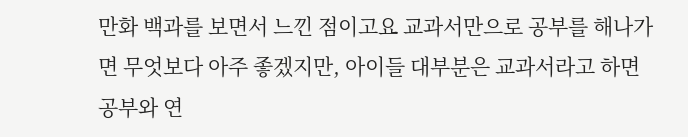만화 백과를 보면서 느낀 점이고요 교과서만으로 공부를 해나가면 무엇보다 아주 좋겠지만, 아이들 대부분은 교과서라고 하면 공부와 연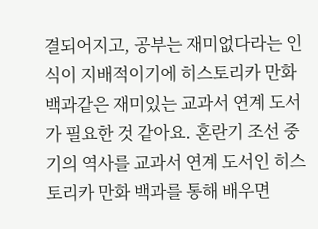결되어지고, 공부는 재미없다라는 인식이 지배적이기에 히스토리카 만화 백과같은 재미있는 교과서 연계 도서가 필요한 것 같아요. 혼란기 조선 중기의 역사를 교과서 연계 도서인 히스토리카 만화 백과를 통해 배우면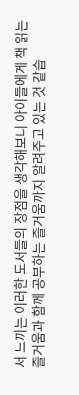서 느끼는 이러한 도서들의 장점을 생각해보니 아이들에게 책 읽는 즐거움과 함께 공부하는 즐거움까지 알려주고 있는 것 같습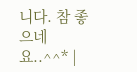니다. 참 좋으네요..^^* |